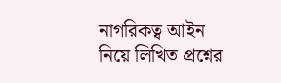নাগরিকত্ব আইন নিয়ে লিখিত প্রশ্নের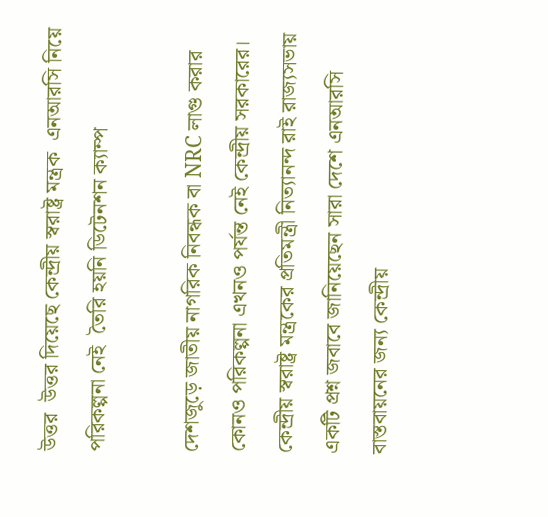উত্তর  উত্তর দিয়েছে কেন্দ্রীয় স্বরাষ্ট্র মন্ত্রক  এনআরসি নিয়ে পরিকল্পনা নেই  তৈরি হয়নি ডিটেনশন ক্যাম্প

দেশজুড়ে জাতীয় নাগরিক নিবন্ধক বা NRC লাগু করার কোনও পরিকল্পনা এখনও পর্যন্ত নেই কেন্দ্রীয় সরকারের। কেন্দ্রীয় স্বরাষ্ট্র মন্ত্রকের প্রতিমন্ত্রী নিত্যানন্দ রাই রাজ্যসভায় একটি প্রশ্ন জবাবে জানিয়েছেন সারা দেশে এনআরসি বাস্তবায়নের জন্য কেন্দ্রীয়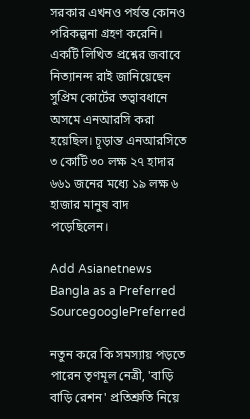সরকার এখনও পর্যন্ত কোনও পরিকল্পনা গ্রহণ করেনি। একটি লিখিত প্রশ্নের জবাবে নিত্যানন্দ রাই জানিয়েছেন সুপ্রিম কোর্টের তত্বাবধানে অসমে এনআরসি করা হয়েছিল। চূড়ান্ত এনআরসিতে ৩ কোটি ৩০ লক্ষ ২৭ হাদার ৬৬১ জনের মধ্যে ১৯ লক্ষ ৬ হাজার মানুষ বাদ পড়েছিলেন।

Add Asianetnews Bangla as a Preferred SourcegooglePreferred

নতুন করে কি সমস্যায় পড়তে পারেন তৃণমূল নেত্রী, 'বাড়ি বাড়ি রেশন' প্রতিশ্রুতি নিয়ে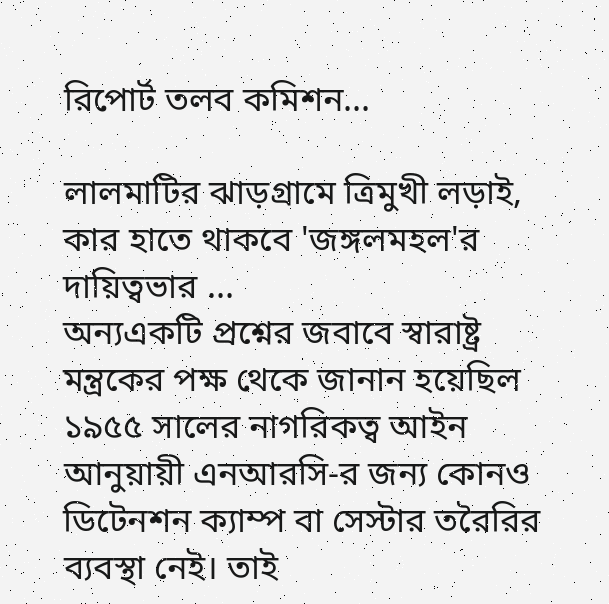রিপোর্ট তলব কমিশন...

লালমাটির ঝাড়গ্রামে ত্রিমুখী লড়াই, কার হাতে থাকবে 'জঙ্গলমহল'র দায়িত্বভার ...
অন্যএকটি প্রশ্নের জবাবে স্বারাষ্ট্র মন্ত্রকের পক্ষ থেকে জানান হয়েছিল ১৯৫৫ সালের নাগরিকত্ব আইন আনুয়ায়ী এনআরসি-র জন্য কোনও ডিটেনশন ক্যাম্প বা সেস্টার তরৈরির ব্যবস্থা নেই। তাই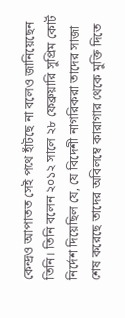কেন্দ্রও আপাতত সেই পথে হাঁটছে না বলেও জানিয়েছেন তিনি। তিনি বলেন ২০১২ সালে ২৮ ফেব্রুয়ারি সুপ্রিম কোর্ট নির্দেশ দিয়েছিল যে, যে বিদেশী নাগরিকরা তাদের সাজা শেষ করেছে তাদের অবিলম্বে কারাগার থেকে মুক্তি দিতে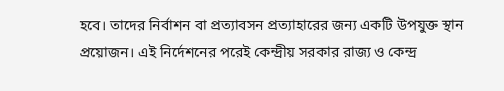হবে। তাদের নির্বাশন বা প্রত্যাবসন প্রত্যাহারের জন্য একটি উপযুক্ত স্থান প্রয়োজন। এই নির্দেশনের পরেই কেন্দ্রীয় সরকার রাজ্য ও কেন্দ্র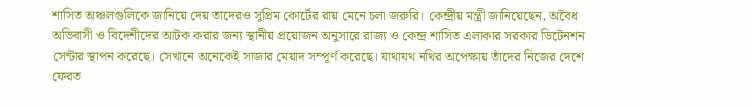শাসিত অঞ্চলগুলিকে জানিয়ে দেয় তাদেরও সুপ্রিম কোর্টের রায় মেনে চলা জরুরি। কেন্দ্রীয় মন্ত্রী জানিয়েছেন, অবৈধ অভিবাসী ও বিদেশীদের আটক করার জন্য স্থানীয় প্রয়োজন অনুসারে রাজ্য ও কেন্দ্র শাসিত এলাকার সরকার ডিটেনশন সেন্টার স্থাপন করেছে। সেখানে অনেকেই সাজার মেয়াদ সম্পূর্ণ করেছে। যাথাযথ নথির অপেক্ষায় তাঁদের নিজের দেশে ফেরত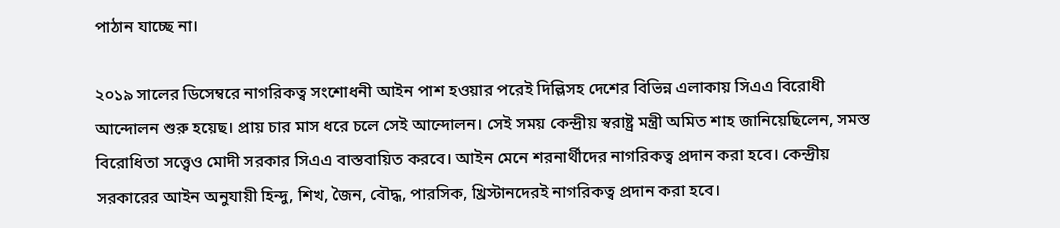পাঠান যাচ্ছে না।

২০১৯ সালের ডিসেম্বরে নাগরিকত্ব সংশোধনী আইন পাশ হওয়ার পরেই দিল্লিসহ দেশের বিভিন্ন এলাকায় সিএএ বিরোধী আন্দোলন শুরু হয়েছ। প্রায় চার মাস ধরে চলে সেই আন্দোলন। সেই সময় কেন্দ্রীয় স্বরাষ্ট্র মন্ত্রী অমিত শাহ জানিয়েছিলেন, সমস্ত বিরোধিতা সত্ত্বেও মোদী সরকার সিএএ বাস্তবায়িত করবে। আইন মেনে শরনার্থীদের নাগরিকত্ব প্রদান করা হবে। কেন্দ্রীয় সরকারের আইন অনুযায়ী হিন্দু, শিখ, জৈন, বৌদ্ধ, পারসিক, খ্রিস্টানদেরই নাগরিকত্ব প্রদান করা হবে।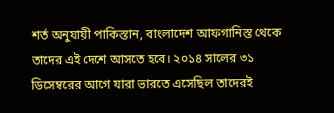শর্ত অনুযায়ী পাকিস্তান, বাংলাদেশ আফগানিস্ত থেকে তাদের এই দেশে আসতে হবে। ২০১৪ সালের ৩১ ডিসেম্বরের আগে যারা ভারতে এসেছিল তাদেরই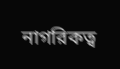নাগরিকত্ব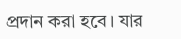প্রদান করা হবে। যার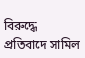বিরুদ্ধে প্রতিবাদে সামিল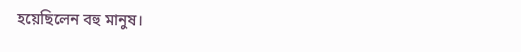হয়েছিলেন বহু মানুষ।